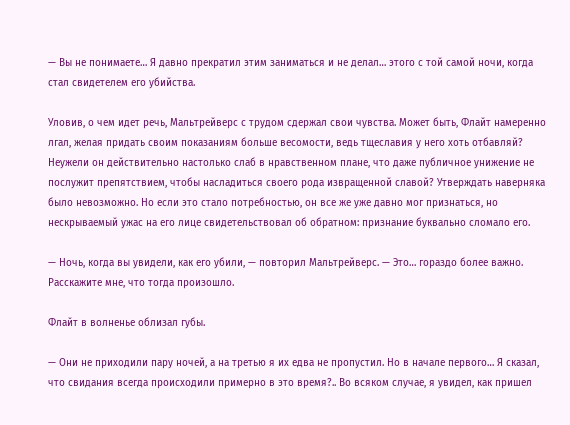— Вы не понимаете… Я давно прекратил этим заниматься и не делал… этого с той самой ночи, когда стал свидетелем его убийства.

Уловив, о чем идет речь, Мальтрейверс с трудом сдержал свои чувства. Может быть, Флайт намеренно лгал, желая придать своим показаниям больше весомости, ведь тщеславия у него хоть отбавляй? Неужели он действительно настолько слаб в нравственном плане, что даже публичное унижение не послужит препятствием, чтобы насладиться своего рода извращенной славой? Утверждать наверняка было невозможно. Но если это стало потребностью, он все же уже давно мог признаться, но нескрываемый ужас на его лице свидетельствовал об обратном: признание буквально сломало его.

— Ночь, когда вы увидели, как его убили, — повторил Мальтрейверс. — Это… гораздо более важно. Расскажите мне, что тогда произошло.

Флайт в волненье облизал губы.

— Они не приходили пару ночей, а на третью я их едва не пропустил. Но в начале первого… Я сказал, что свидания всегда происходили примерно в это время?.. Во всяком случае, я увидел, как пришел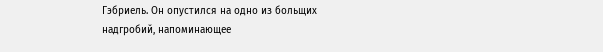Гэбриель. Он опустился на одно из больщих надгробий, напоминающее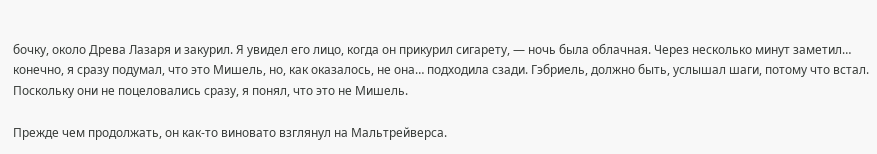бочку, около Древа Лазаря и закурил. Я увидел его лицо, когда он прикурил сигарету, — ночь была облачная. Через несколько минут заметил… конечно, я сразу подумал, что это Мишель, но, как оказалось, не она… подходила сзади. Гэбриель, должно быть, услышал шаги, потому что встал. Поскольку они не поцеловались сразу, я понял, что это не Мишель.

Прежде чем продолжать, он как-то виновато взглянул на Мальтрейверса.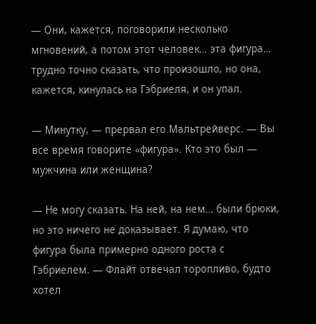— Они, кажется, поговорили несколько мгновений, а потом этот человек… эта фигура… трудно точно сказать, что произошло, но она, кажется, кинулась на Гэбриеля, и он упал.

— Минутку, — прервал его Мальтрейверс. — Вы все время говорите «фигура». Кто это был — мужчина или женщина?

— Не могу сказать. На ней, на нем… были брюки, но это ничего не доказывает. Я думаю, что фигура была примерно одного роста с Гэбриелем. — Флайт отвечал торопливо, будто хотел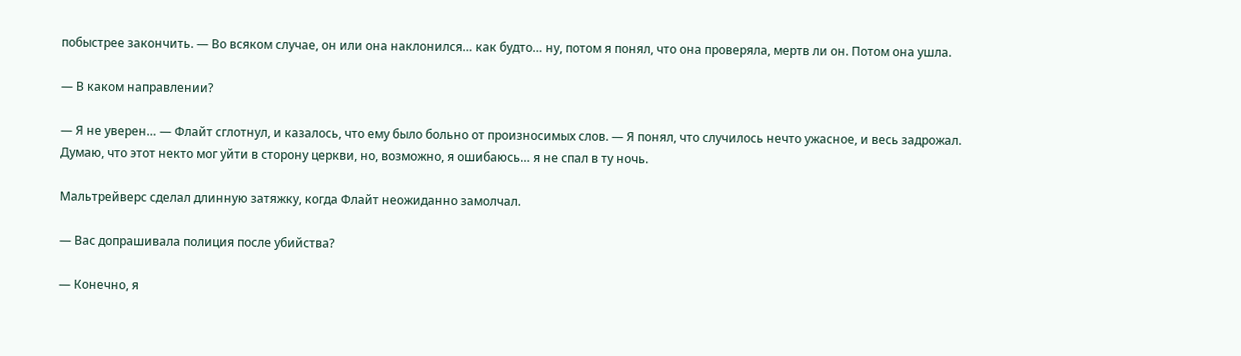побыстрее закончить. — Во всяком случае, он или она наклонился… как будто… ну, потом я понял, что она проверяла, мертв ли он. Потом она ушла.

— В каком направлении?

— Я не уверен… — Флайт сглотнул, и казалось, что ему было больно от произносимых слов. — Я понял, что случилось нечто ужасное, и весь задрожал. Думаю, что этот некто мог уйти в сторону церкви, но, возможно, я ошибаюсь… я не спал в ту ночь.

Мальтрейверс сделал длинную затяжку, когда Флайт неожиданно замолчал.

— Вас допрашивала полиция после убийства?

— Конечно, я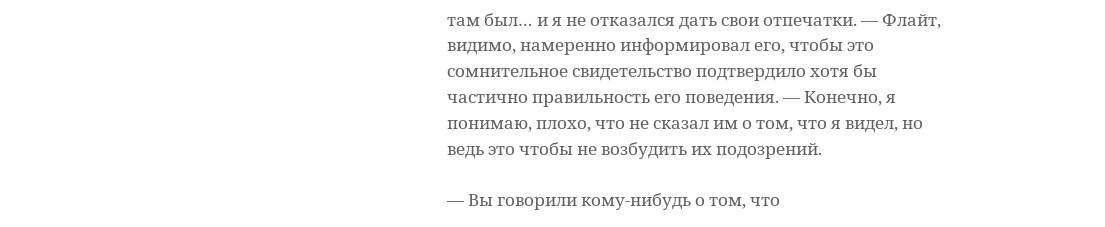там был… и я не отказался дать свои отпечатки. — Флайт, видимо, намеренно информировал его, чтобы это сомнительное свидетельство подтвердило хотя бы частично правильность его поведения. — Конечно, я понимаю, плохо, что не сказал им о том, что я видел, но ведь это чтобы не возбудить их подозрений.

— Вы говорили кому-нибудь о том, что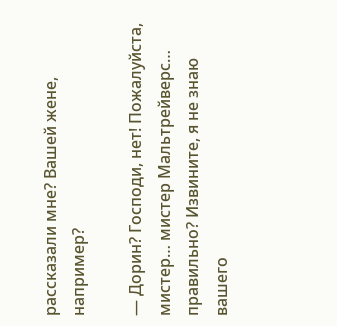рассказали мне? Вашей жене, например?

— Дорин? Господи, нет! Пожалуйста, мистер… мистер Мальтрейверс… правильно? Извините, я не знаю вашего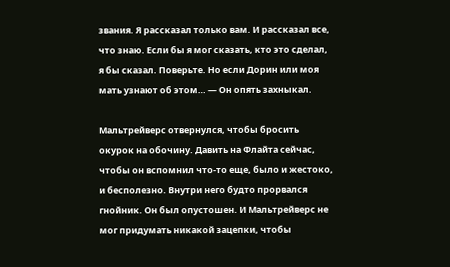звания. Я рассказал только вам. И рассказал все, что знаю. Если бы я мог сказать, кто это сделал, я бы сказал. Поверьте. Но если Дорин или моя мать узнают об этом… — Он опять захныкал.

Мальтрейверс отвернулся, чтобы бросить окурок на обочину. Давить на Флайта сейчас, чтобы он вспомнил что-то еще, было и жестоко, и бесполезно. Внутри него будто прорвался гнойник. Он был опустошен. И Мальтрейверс не мог придумать никакой зацепки, чтобы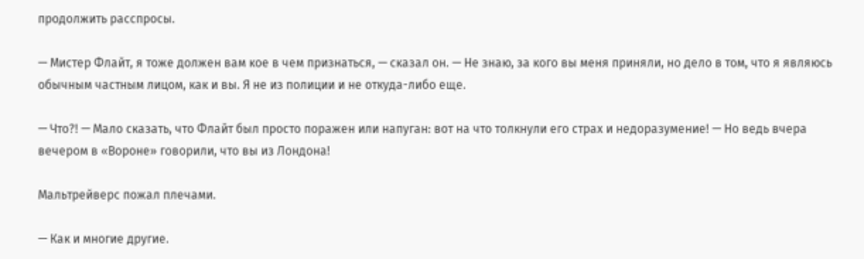продолжить расспросы.

— Мистер Флайт, я тоже должен вам кое в чем признаться, — сказал он. — Не знаю, за кого вы меня приняли, но дело в том, что я являюсь обычным частным лицом, как и вы. Я не из полиции и не откуда-либо еще.

— Что?! — Мало сказать, что Флайт был просто поражен или напуган: вот на что толкнули его страх и недоразумение! — Но ведь вчера вечером в «Вороне» говорили, что вы из Лондона!

Мальтрейверс пожал плечами.

— Как и многие другие.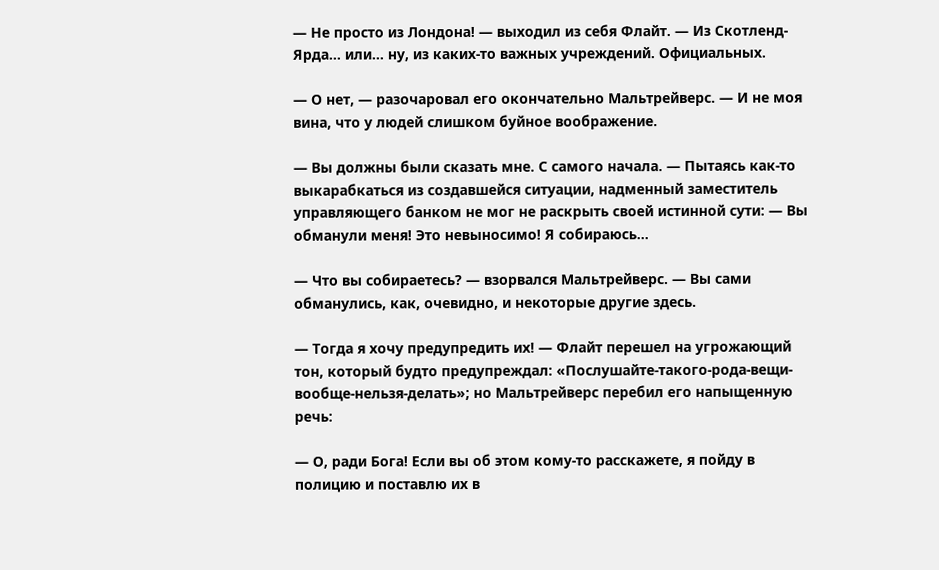— Не просто из Лондона! — выходил из себя Флайт. — Из Скотленд-Ярда… или… ну, из каких-то важных учреждений. Официальных.

— О нет, — разочаровал его окончательно Мальтрейверс. — И не моя вина, что у людей слишком буйное воображение.

— Вы должны были сказать мне. С самого начала. — Пытаясь как-то выкарабкаться из создавшейся ситуации, надменный заместитель управляющего банком не мог не раскрыть своей истинной сути: — Вы обманули меня! Это невыносимо! Я собираюсь…

— Что вы собираетесь? — взорвался Мальтрейверс. — Вы сами обманулись, как, очевидно, и некоторые другие здесь.

— Тогда я хочу предупредить их! — Флайт перешел на угрожающий тон, который будто предупреждал: «Послушайте-такого-рода-вещи-вообще-нельзя-делать»; но Мальтрейверс перебил его напыщенную речь:

— О, ради Бога! Если вы об этом кому-то расскажете, я пойду в полицию и поставлю их в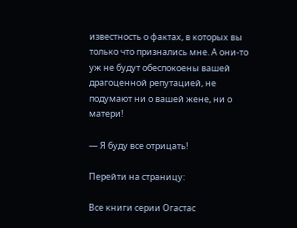известность о фактах, в которых вы только что признались мне. А они-то уж не будут обеспокоены вашей драгоценной репутацией, не подумают ни о вашей жене, ни о матери!

— Я буду все отрицать!

Перейти на страницу:

Все книги серии Огастас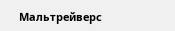Мальтрейверс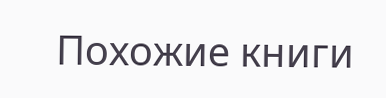Похожие книги